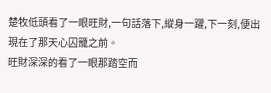楚牧低頭看了一眼旺財,一句話落下,縱身一躍,下一刻,便出現在了那天心囚籠之前。
旺財深深的看了一眼那踏空而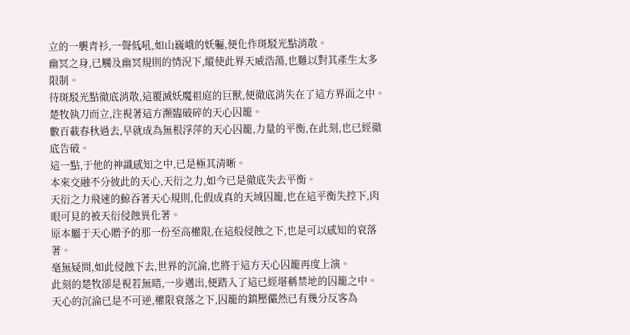立的一襲青衫,一聲低吼,如山巍峨的妖軀,便化作斑駁光點消散。
幽冥之身,已觸及幽冥規則的情況下,縱使此界天威浩蕩,也難以對其產生太多限制。
待斑駁光點徹底消散,這覆滅妖魔祖庭的巨獸,便徹底消失在了這方界面之中。
楚牧執刀而立,注視著這方瀕臨破碎的天心囚籠。
數百載春秋過去,早就成為無根浮萍的天心囚籠,力量的平衡,在此刻,也已經徹底告破。
這一點,于他的神識感知之中,已是極其清晰。
本來交融不分彼此的天心,天衍之力,如今已是徹底失去平衡。
天衍之力飛速的鯨吞著天心規則,化假成真的天域囚籠,也在這平衡失控下,肉眼可見的被天衍侵蝕異化著。
原本屬于天心贈予的那一份至高權限,在這般侵蝕之下,也是可以感知的衰落著。
毫無疑問,如此侵蝕下去,世界的沉淪,也將于這方天心囚籠再度上演。
此刻的楚牧卻是視若無睹,一步邁出,便踏入了這已經堪稱禁地的囚籠之中。
天心的沉淪已是不可逆,權限衰落之下,囚籠的鎮壓儼然已有幾分反客為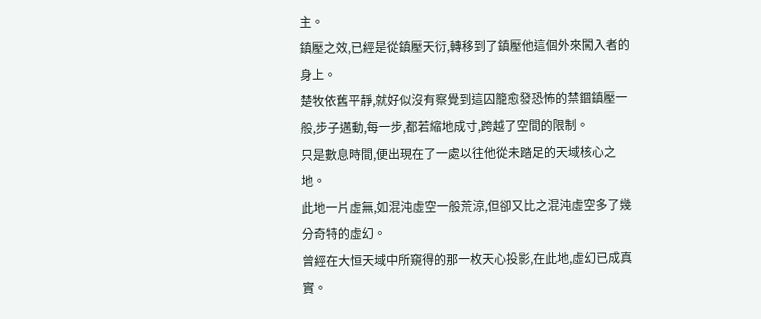主。
鎮壓之效,已經是從鎮壓天衍,轉移到了鎮壓他這個外來闖入者的身上。
楚牧依舊平靜,就好似沒有察覺到這囚籠愈發恐怖的禁錮鎮壓一般,步子邁動,每一步,都若縮地成寸,跨越了空間的限制。
只是數息時間,便出現在了一處以往他從未踏足的天域核心之地。
此地一片虛無,如混沌虛空一般荒涼,但卻又比之混沌虛空多了幾分奇特的虛幻。
曾經在大恒天域中所窺得的那一枚天心投影,在此地,虛幻已成真實。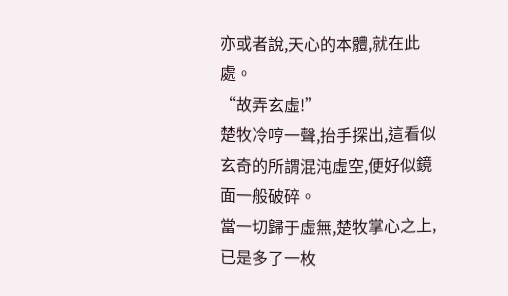亦或者說,天心的本體,就在此處。
“故弄玄虛!”
楚牧冷哼一聲,抬手探出,這看似玄奇的所謂混沌虛空,便好似鏡面一般破碎。
當一切歸于虛無,楚牧掌心之上,已是多了一枚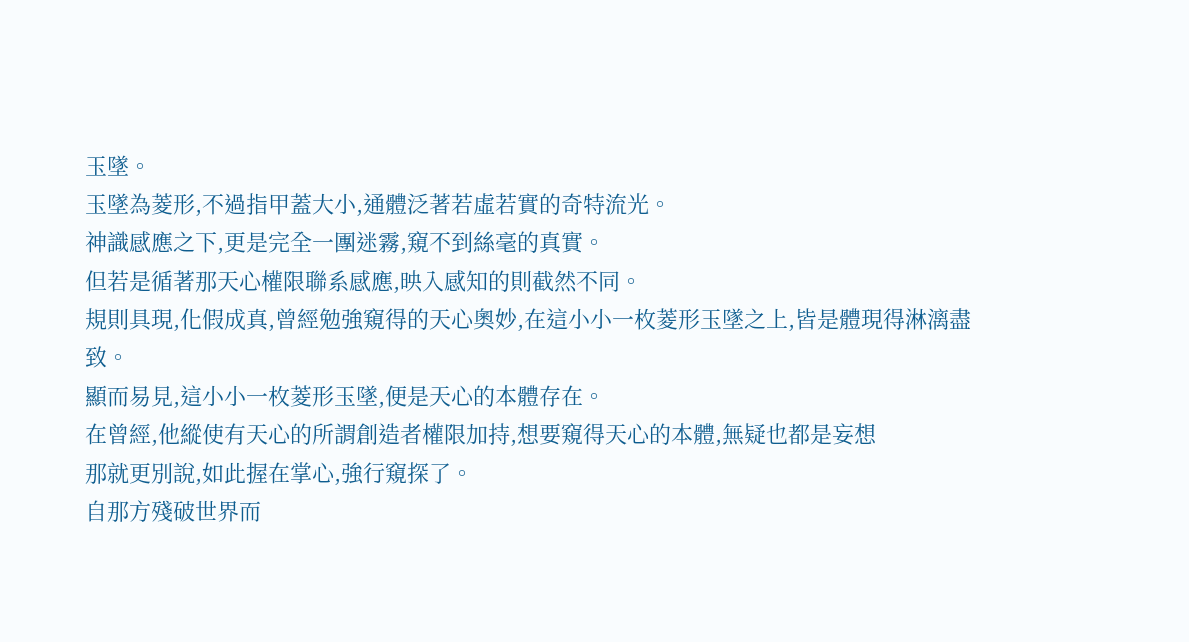玉墜。
玉墜為菱形,不過指甲蓋大小,通體泛著若虛若實的奇特流光。
神識感應之下,更是完全一團迷霧,窺不到絲毫的真實。
但若是循著那天心權限聯系感應,映入感知的則截然不同。
規則具現,化假成真,曾經勉強窺得的天心奧妙,在這小小一枚菱形玉墜之上,皆是體現得淋漓盡致。
顯而易見,這小小一枚菱形玉墜,便是天心的本體存在。
在曾經,他縱使有天心的所謂創造者權限加持,想要窺得天心的本體,無疑也都是妄想
那就更別說,如此握在掌心,強行窺探了。
自那方殘破世界而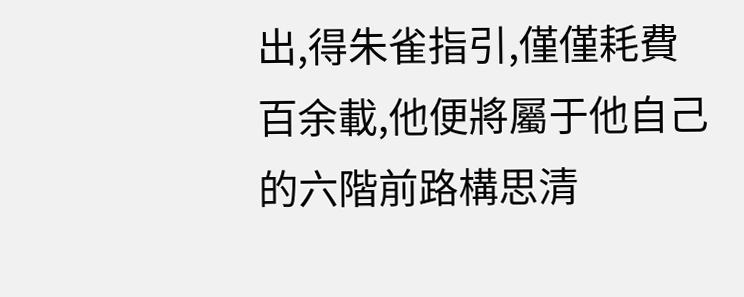出,得朱雀指引,僅僅耗費百余載,他便將屬于他自己的六階前路構思清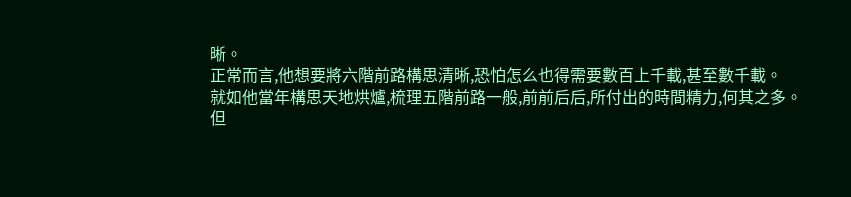晰。
正常而言,他想要將六階前路構思清晰,恐怕怎么也得需要數百上千載,甚至數千載。
就如他當年構思天地烘爐,梳理五階前路一般,前前后后,所付出的時間精力,何其之多。
但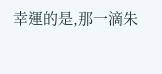幸運的是,那一滴朱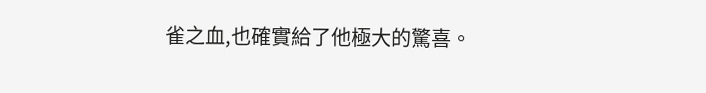雀之血,也確實給了他極大的驚喜。